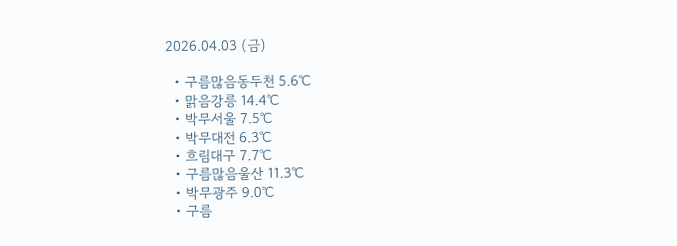2026.04.03 (금)

  • 구름많음동두천 5.6℃
  • 맑음강릉 14.4℃
  • 박무서울 7.5℃
  • 박무대전 6.3℃
  • 흐림대구 7.7℃
  • 구름많음울산 11.3℃
  • 박무광주 9.0℃
  • 구름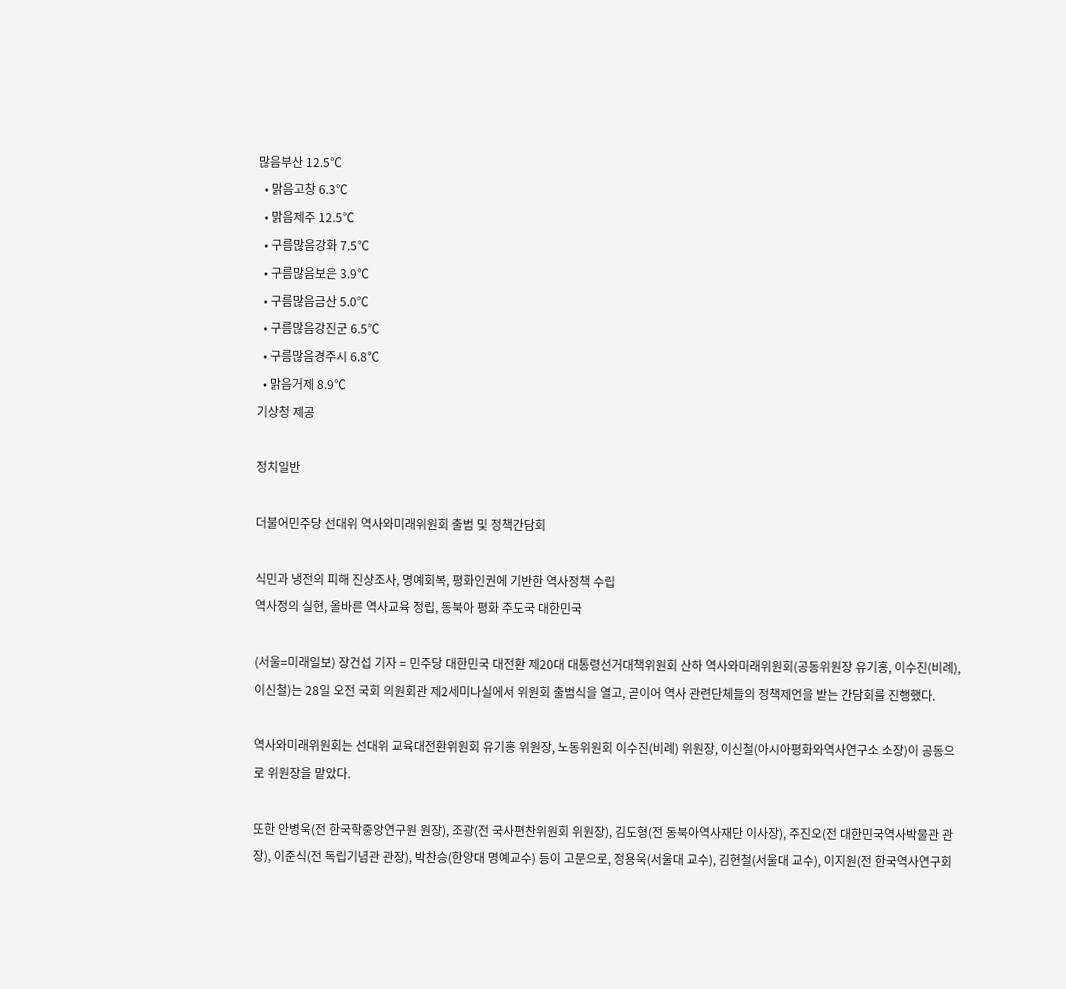많음부산 12.5℃
  • 맑음고창 6.3℃
  • 맑음제주 12.5℃
  • 구름많음강화 7.5℃
  • 구름많음보은 3.9℃
  • 구름많음금산 5.0℃
  • 구름많음강진군 6.5℃
  • 구름많음경주시 6.8℃
  • 맑음거제 8.9℃
기상청 제공

정치일반

더불어민주당 선대위 역사와미래위원회 출범 및 정책간담회

식민과 냉전의 피해 진상조사, 명예회복, 평화인권에 기반한 역사정책 수립
역사정의 실현, 올바른 역사교육 정립, 동북아 평화 주도국 대한민국

(서울=미래일보) 장건섭 기자 = 민주당 대한민국 대전환 제20대 대통령선거대책위원회 산하 역사와미래위원회(공동위원장 유기홍, 이수진(비례), 이신철)는 28일 오전 국회 의원회관 제2세미나실에서 위원회 출범식을 열고, 곧이어 역사 관련단체들의 정책제언을 받는 간담회를 진행했다.

역사와미래위원회는 선대위 교육대전환위원회 유기홍 위원장, 노동위원회 이수진(비례) 위원장, 이신철(아시아평화와역사연구소 소장)이 공동으로 위원장을 맡았다.

또한 안병욱(전 한국학중앙연구원 원장), 조광(전 국사편찬위원회 위원장), 김도형(전 동북아역사재단 이사장), 주진오(전 대한민국역사박물관 관장), 이준식(전 독립기념관 관장), 박찬승(한양대 명예교수) 등이 고문으로, 정용욱(서울대 교수), 김현철(서울대 교수), 이지원(전 한국역사연구회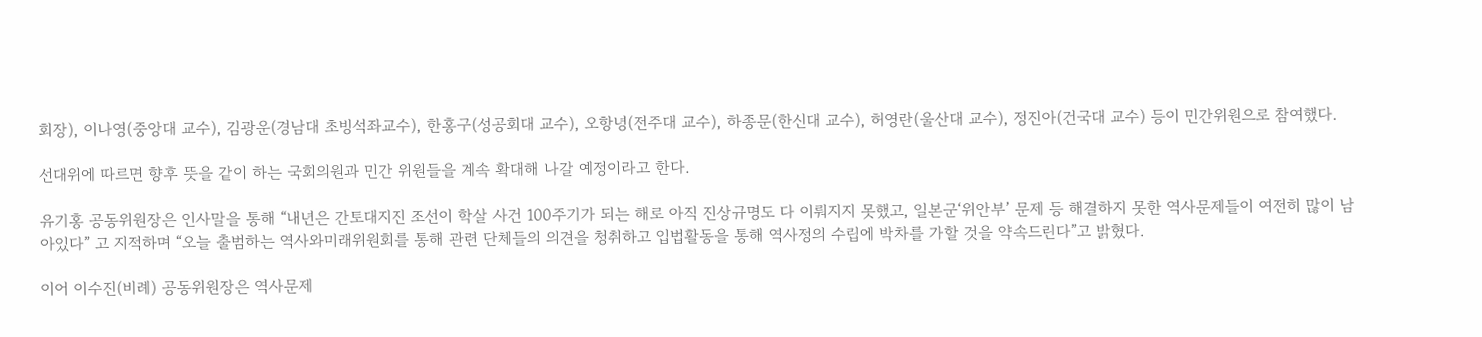회장), 이나영(중앙대 교수), 김광운(경남대 초빙석좌교수), 한홍구(성공회대 교수), 오항녕(전주대 교수), 하종문(한신대 교수), 허영란(울산대 교수), 정진아(건국대 교수) 등이 민간위원으로 참여했다.

선대위에 따르면 향후 뜻을 같이 하는 국회의원과 민간 위원들을 계속 확대해 나갈 예정이라고 한다.

유기홍 공동위원장은 인사말을 통해 “내년은 간토대지진 조선이 학살 사건 100주기가 되는 해로 아직 진상규명도 다 이뤄지지 못했고, 일본군‘위안부’ 문제 등 해결하지 못한 역사문제들이 여전히 많이 남아있다” 고 지적하며 “오늘 출범하는 역사와미래위원회를 통해 관련 단체들의 의견을 청취하고 입법활동을 통해 역사정의 수립에 박차를 가할 것을 약속드린다”고 밝혔다.

이어 이수진(비례) 공동위원장은 역사문제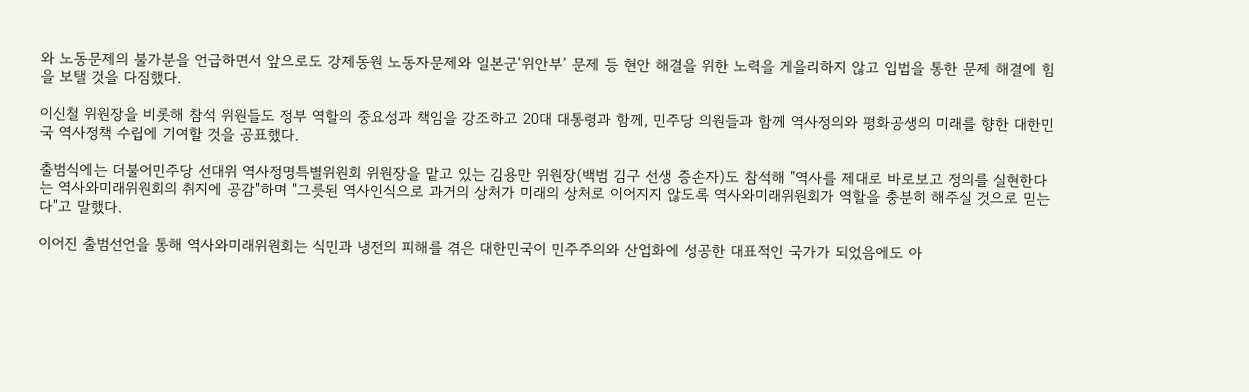와 노동문제의 불가분을 언급하면서 앞으로도 강제동원 노동자문제와 일본군‘위안부’ 문제 등 현안 해결을 위한 노력을 게을리하지 않고 입법을 통한 문제 해결에 힘을 보탤 것을 다짐했다.

이신철 위원장을 비롯해 참석 위원들도 정부 역할의 중요성과 책임을 강조하고 20대 대통령과 함께, 민주당 의원들과 함께 역사정의와 평화공생의 미래를 향한 대한민국 역사정책 수립에 기여할 것을 공표했다.

출범식에는 더불어민주당 선대위 역사정명특별위원회 위원장을 맡고 있는 김용만 위원장(백범 김구 선생 증손자)도 참석해 "역사를 제대로 바로보고 정의를 실현한다는 역사와미래위원회의 취지에 공감"하며 "그릇된 역사인식으로 과거의 상처가 미래의 상처로 이어지지 않도록 역사와미래위원회가 역할을 충분히 해주실 것으로 믿는다"고 말했다.

이어진 출범선언을 통해 역사와미래위원회는 식민과 냉전의 피해를 겪은 대한민국이 민주주의와 산업화에 성공한 대표적인 국가가 되었음에도 아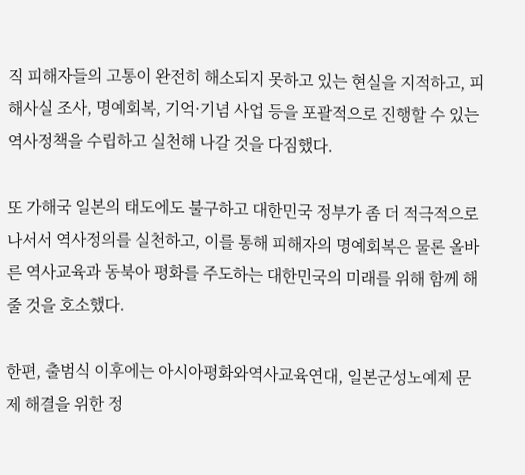직 피해자들의 고통이 완전히 해소되지 못하고 있는 현실을 지적하고, 피해사실 조사, 명예회복, 기억·기념 사업 등을 포괄적으로 진행할 수 있는 역사정책을 수립하고 실천해 나갈 것을 다짐했다.

또 가해국 일본의 태도에도 불구하고 대한민국 정부가 좀 더 적극적으로 나서서 역사정의를 실천하고, 이를 통해 피해자의 명예회복은 물론 올바른 역사교육과 동북아 평화를 주도하는 대한민국의 미래를 위해 함께 해 줄 것을 호소했다.

한편, 출범식 이후에는 아시아평화와역사교육연대, 일본군성노예제 문제 해결을 위한 정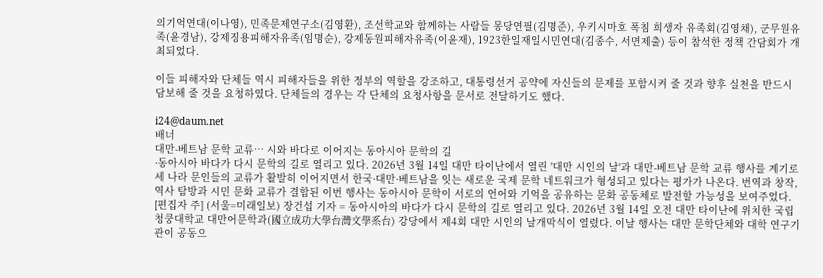의기억연대(이나영), 민족문제연구소(김영환), 조선학교와 함께하는 사람들 몽당연필(김명준), 우키시마호 폭침 희생자 유족회(김영채), 군무원유족(윤경남), 강제징용피해자유족(임명순), 강제동원피해자유족(이윤재), 1923한일재일시민연대(김종수, 서면제출) 등이 참석한 정책 간담회가 개최되었다.

이들 피해자와 단체들 역시 피해자들을 위한 정부의 역할을 강조하고, 대통령선거 공약에 자신들의 문제를 포함시켜 줄 것과 향후 실천을 반드시 담보해 줄 것을 요청하였다. 단체들의 경우는 각 단체의 요청사항을 문서로 전달하기도 했다.

i24@daum.net
배너
대만-베트남 문학 교류… 시와 바다로 이어지는 동아시아 문학의 길
·동아시아 바다가 다시 문학의 길로 열리고 있다. 2026년 3월 14일 대만 타이난에서 열린 '대만 시인의 날'과 대만-베트남 문학 교류 행사를 계기로 세 나라 문인들의 교류가 활발히 이어지면서 한국·대만·베트남을 잇는 새로운 국제 문학 네트워크가 형성되고 있다는 평가가 나온다. 번역과 창작, 역사 탐방과 시민 문화 교류가 결합된 이번 행사는 동아시아 문학이 서로의 언어와 기억을 공유하는 문화 공동체로 발전할 가능성을 보여주었다. [편집자 주] (서울=미래일보) 장건섭 기자 = 동아시아의 바다가 다시 문학의 길로 열리고 있다. 2026년 3월 14일 오전 대만 타이난에 위치한 국립 청쿵대학교 대만어문학과(國立成功大學台灣文學系台) 강당에서 제4회 대만 시인의 날개막식이 열렸다. 이날 행사는 대만 문학단체와 대학 연구기관이 공동으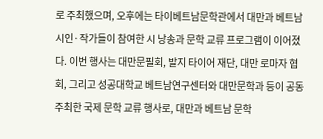로 주최했으며, 오후에는 타이베트남문학관에서 대만과 베트남 시인·작가들이 참여한 시 낭송과 문학 교류 프로그램이 이어졌다. 이번 행사는 대만문필회, 발지 타이어 재단, 대만 로마자 협회, 그리고 성공대학교 베트남연구센터와 대만문학과 등이 공동 주최한 국제 문학 교류 행사로, 대만과 베트남 문학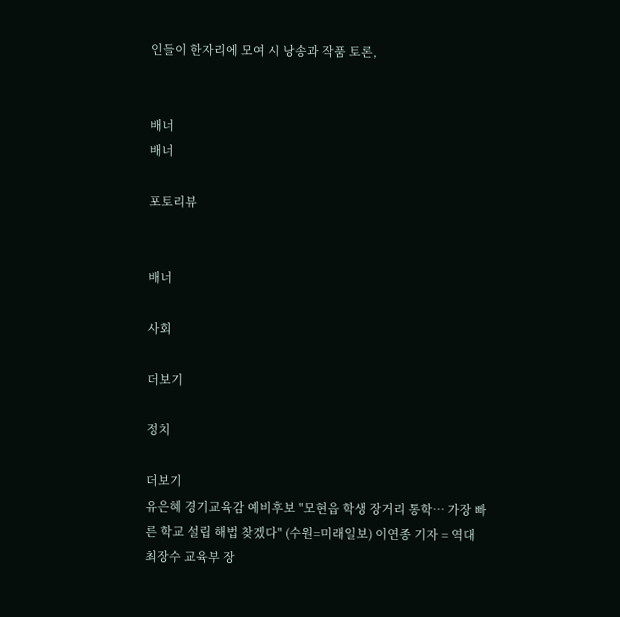인들이 한자리에 모여 시 낭송과 작품 토론,


배너
배너

포토리뷰


배너

사회

더보기

정치

더보기
유은혜 경기교육감 예비후보 "모현읍 학생 장거리 통학… 가장 빠른 학교 설립 해법 찾겠다" (수원=미래일보) 이연종 기자 = 역대 최장수 교육부 장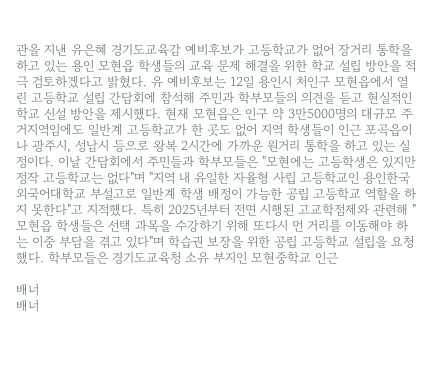관을 지낸 유은혜 경기도교육감 예비후보가 고등학교가 없어 장거리 통학을 하고 있는 용인 모현읍 학생들의 교육 문제 해결을 위한 학교 설립 방안을 적극 검토하겠다고 밝혔다. 유 예비후보는 12일 용인시 처인구 모현읍에서 열린 고등학교 설립 간담회에 참석해 주민과 학부모들의 의견을 듣고 현실적인 학교 신설 방안을 제시했다. 현재 모현읍은 인구 약 3만5000명의 대규모 주거지역임에도 일반계 고등학교가 한 곳도 없어 지역 학생들이 인근 포곡읍이나 광주시, 성남시 등으로 왕복 2시간에 가까운 원거리 통학을 하고 있는 실정이다. 이날 간담회에서 주민들과 학부모들은 "모현에는 고등학생은 있지만 정작 고등학교는 없다"며 "지역 내 유일한 자율형 사립 고등학교인 용인한국외국어대학교 부설고로 일반계 학생 배정이 가능한 공립 고등학교 역할을 하지 못한다"고 지적했다. 특히 2025년부터 전면 시행된 고교학점제와 관련해 "모현읍 학생들은 선택 과목을 수강하기 위해 또다시 먼 거리를 이동해야 하는 이중 부담을 겪고 있다"며 학습권 보장을 위한 공립 고등학교 설립을 요청했다. 학부모들은 경기도교육청 소유 부지인 모현중학교 인근

배너
배너